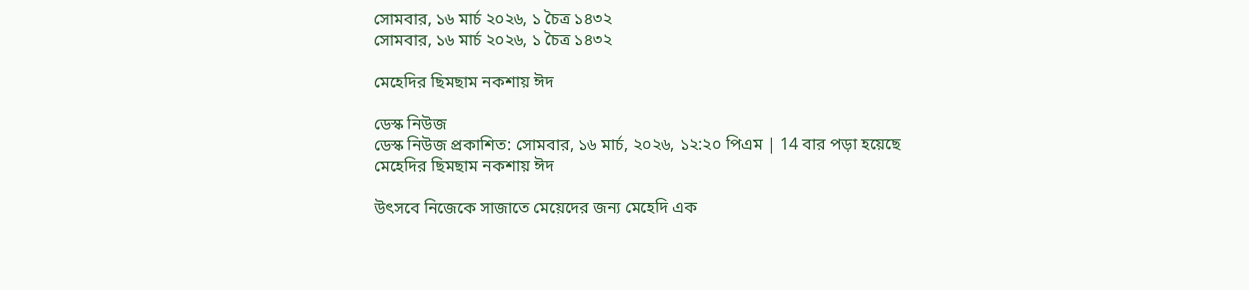সোমবার, ১৬ মার্চ ২০২৬, ১ চৈত্র ১৪৩২
সোমবার, ১৬ মার্চ ২০২৬, ১ চৈত্র ১৪৩২

মেহেদির ছিমছাম নকশায় ঈদ

ডেস্ক নিউজ
ডেস্ক নিউজ প্রকাশিত: সোমবার, ১৬ মার্চ, ২০২৬, ১২:২০ পিএম | 14 বার পড়া হয়েছে
মেহেদির ছিমছাম নকশায় ঈদ

উৎসবে নিজেকে সাজাতে মেয়েদের জন্য মেহেদি এক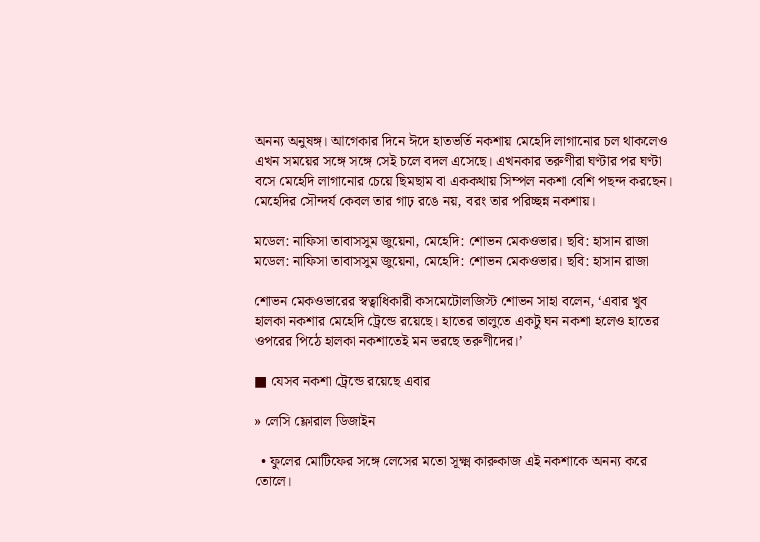অনন্য অনুষঙ্গ। আগেকার দিনে ঈদে হাতভর্তি নকশায় মেহেদি লাগানোর চল থাকলেও এখন সময়ের সঙ্গে সঙ্গে সেই চলে বদল এসেছে। এখনকার তরুণীরা ঘণ্টার পর ঘণ্টা বসে মেহেদি লাগানোর চেয়ে ছিমছাম বা এককথায় সিম্পল নকশা বেশি পছন্দ করছেন। মেহেদির সৌন্দর্য কেবল তার গাঢ় রঙে নয়, বরং তার পরিচ্ছন্ন নকশায়।

মডেল: নাফিসা তাবাসসুম জুয়েনা, মেহেদি: শোভন মেকওভার। ছবি: হাসান রাজা
মডেল: নাফিসা তাবাসসুম জুয়েনা, মেহেদি: শোভন মেকওভার। ছবি: হাসান রাজা

শোভন মেকওভারের স্বত্বাধিকারী কসমেটোলজিস্ট শোভন সাহা বলেন, ‘এবার খুব হালকা নকশার মেহেদি ট্রেন্ডে রয়েছে। হাতের তালুতে একটু ঘন নকশা হলেও হাতের ওপরের পিঠে হালকা নকশাতেই মন ভরছে তরুণীদের।’

■ যেসব নকশা ট্রেন্ডে রয়েছে এবার

» লেসি ফ্লোরাল ডিজাইন

  • ফুলের মোটিফের সঙ্গে লেসের মতো সূক্ষ্ম কারুকাজ এই নকশাকে অনন্য করে তোলে।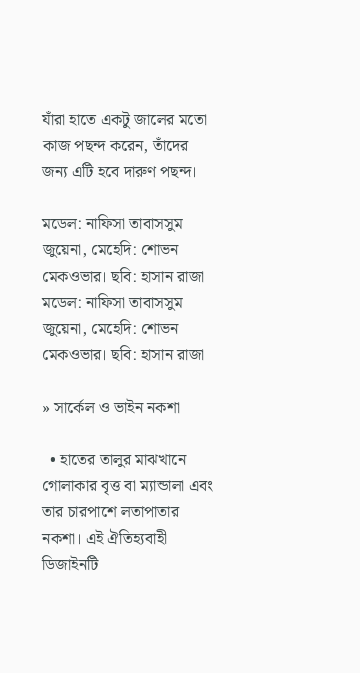যাঁরা হাতে একটু জালের মতো কাজ পছন্দ করেন, তাঁদের জন্য এটি হবে দারুণ পছন্দ।

মডেল: নাফিসা তাবাসসুম জুয়েনা, মেহেদি: শোভন মেকওভার। ছবি: হাসান রাজা
মডেল: নাফিসা তাবাসসুম জুয়েনা, মেহেদি: শোভন মেকওভার। ছবি: হাসান রাজা

» সার্কেল ও ভাইন নকশা

  • হাতের তালুর মাঝখানে গোলাকার বৃত্ত বা ম্যান্ডালা এবং তার চারপাশে লতাপাতার নকশা। এই ঐতিহ্যবাহী ডিজাইনটি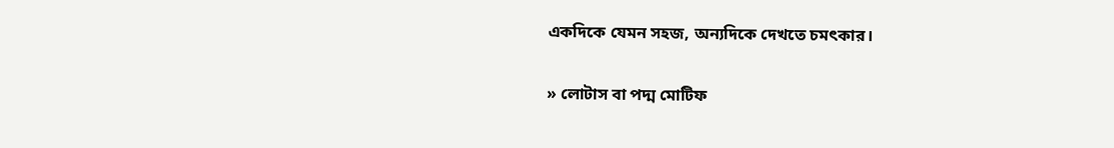একদিকে যেমন সহজ, অন্যদিকে দেখতে চমৎকার।

» লোটাস বা পদ্ম মোটিফ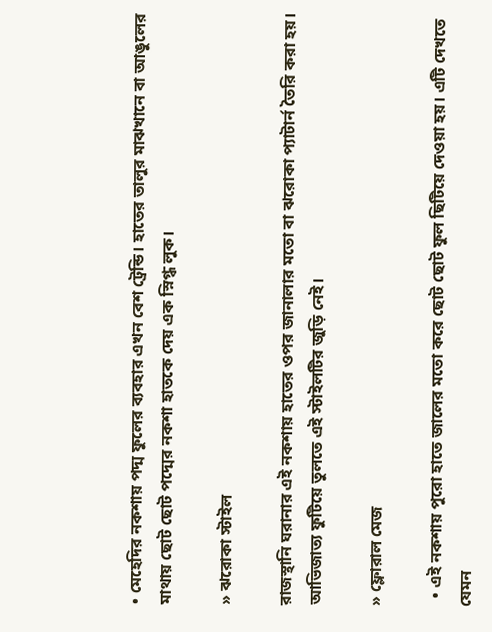• মেহেদির নকশায় পদ্ম ফুলের ব্যবহার এখন বেশ ট্রেন্ডি। হাতের তালুর মাঝখানে বা আঙুলের মাথায় ছোট ছোট পদ্মের নকশা হাতকে দেয় এক স্নিগ্ধ লুক।

» ঝরোকা স্টাইল

রাজস্থানি ঘরানার এই নকশায় হাতের ওপর জানালার মতো বা ঝরোকা প্যাটার্ন তৈরি করা হয়। আভিজাত্য ফুটিয়ে তুলতে এই স্টাইলটির জুড়ি নেই।

» ফ্লোরাল মেজ

  • এই নকশায় পুরো হাতে জালের মতো করে ছোট ছোট ফুল ছিটিয়ে দেওয়া হয়। এটি দেখতে যেমন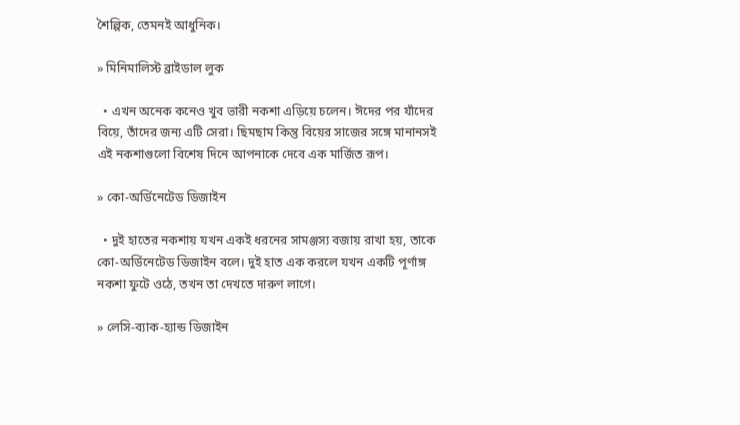শৈল্পিক, তেমনই আধুনিক।

» মিনিমালিস্ট ব্রাইডাল লুক

  • এখন অনেক কনেও খুব ভারী নকশা এড়িয়ে চলেন। ঈদের পর যাঁদের বিয়ে, তাঁদের জন্য এটি সেরা। ছিমছাম কিন্তু বিয়ের সাজের সঙ্গে মানানসই এই নকশাগুলো বিশেষ দিনে আপনাকে দেবে এক মার্জিত রূপ।

» কো-অর্ডিনেটেড ডিজাইন

  • দুই হাতের নকশায় যখন একই ধরনের সামঞ্জস্য বজায় রাখা হয়, তাকে কো-অর্ডিনেটেড ডিজাইন বলে। দুই হাত এক করলে যখন একটি পূর্ণাঙ্গ নকশা ফুটে ওঠে, তখন তা দেখতে দারুণ লাগে।

» লেসি-ব্যাক-হ্যান্ড ডিজাইন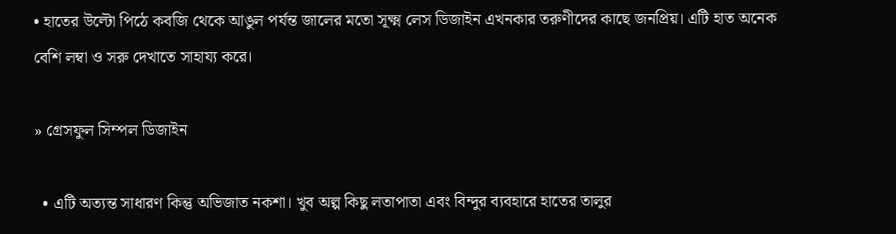• হাতের উল্টো পিঠে কবজি থেকে আঙুল পর্যন্ত জালের মতো সূক্ষ্ম লেস ডিজাইন এখনকার তরুণীদের কাছে জনপ্রিয়। এটি হাত অনেক বেশি লম্বা ও সরু দেখাতে সাহায্য করে।

» গ্রেসফুল সিম্পল ডিজাইন

  • এটি অত্যন্ত সাধারণ কিন্তু অভিজাত নকশা। খুব অল্প কিছু লতাপাতা এবং বিন্দুর ব্যবহারে হাতের তালুর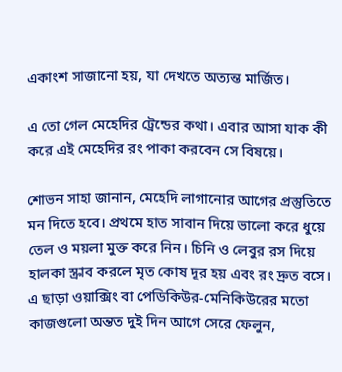একাংশ সাজানো হয়, যা দেখতে অত্যন্ত মার্জিত।

এ তো গেল মেহেদির ট্রেন্ডের কথা। এবার আসা যাক কী করে এই মেহেদির রং পাকা করবেন সে বিষয়ে।

শোভন সাহা জানান, মেহেদি লাগানোর আগের প্রস্তুতিতে মন দিতে হবে। প্রথমে হাত সাবান দিয়ে ভালো করে ধুয়ে তেল ও ময়লা মুক্ত করে নিন। চিনি ও লেবুর রস দিয়ে হালকা স্ক্রাব করলে মৃত কোষ দূর হয় এবং রং দ্রুত বসে। এ ছাড়া ওয়াক্সিং বা পেডিকিউর-মেনিকিউরের মতো কাজগুলো অন্তত দুই দিন আগে সেরে ফেলুন,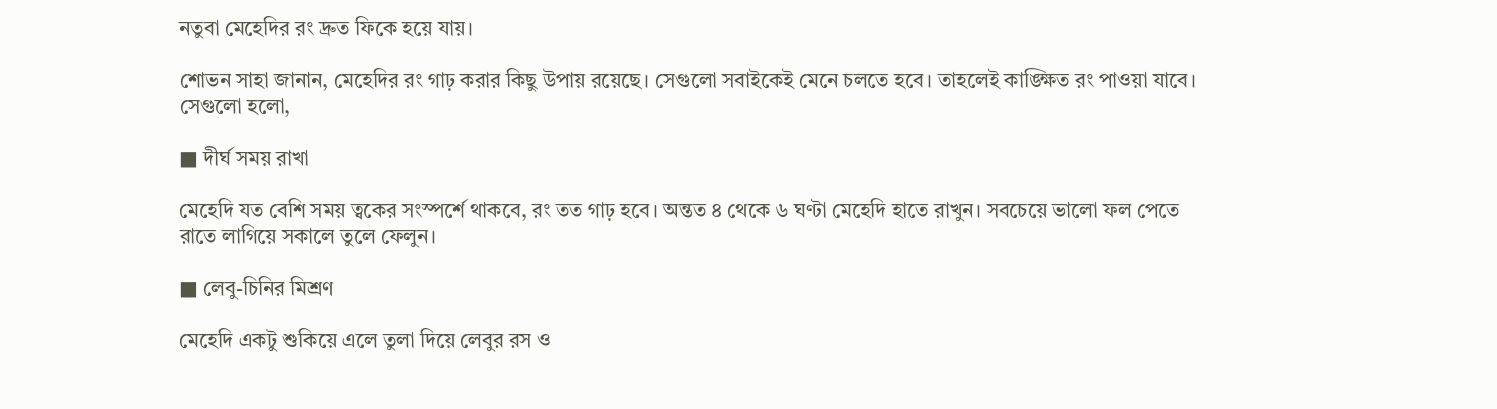নতুবা মেহেদির রং দ্রুত ফিকে হয়ে যায়।

শোভন সাহা জানান, মেহেদির রং গাঢ় করার কিছু উপায় রয়েছে। সেগুলো সবাইকেই মেনে চলতে হবে। তাহলেই কাঙ্ক্ষিত রং পাওয়া যাবে। সেগুলো হলো,

■ দীর্ঘ সময় রাখা

মেহেদি যত বেশি সময় ত্বকের সংস্পর্শে থাকবে, রং তত গাঢ় হবে। অন্তত ৪ থেকে ৬ ঘণ্টা মেহেদি হাতে রাখুন। সবচেয়ে ভালো ফল পেতে রাতে লাগিয়ে সকালে তুলে ফেলুন।

■ লেবু-চিনির মিশ্রণ

মেহেদি একটু শুকিয়ে এলে তুলা দিয়ে লেবুর রস ও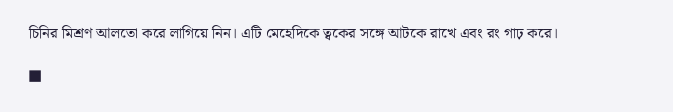চিনির মিশ্রণ আলতো করে লাগিয়ে নিন। এটি মেহেদিকে ত্বকের সঙ্গে আটকে রাখে এবং রং গাঢ় করে।

■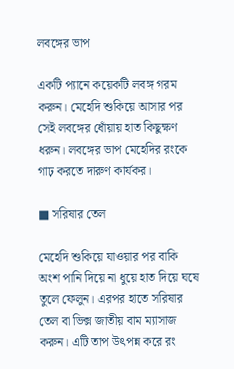লবঙ্গের ভাপ

একটি প্যানে কয়েকটি লবঙ্গ গরম করুন। মেহেদি শুকিয়ে আসার পর সেই লবঙ্গের ধোঁয়ায় হাত কিছুক্ষণ ধরুন। লবঙ্গের ভাপ মেহেদির রংকে গাঢ় করতে দারুণ কার্যকর।

■ সরিষার তেল

মেহেদি শুকিয়ে যাওয়ার পর বাকি অংশ পানি দিয়ে না ধুয়ে হাত দিয়ে ঘষে তুলে ফেলুন। এরপর হাতে সরিষার তেল বা ভিক্স জাতীয় বাম ম্যাসাজ করুন। এটি তাপ উৎপন্ন করে রং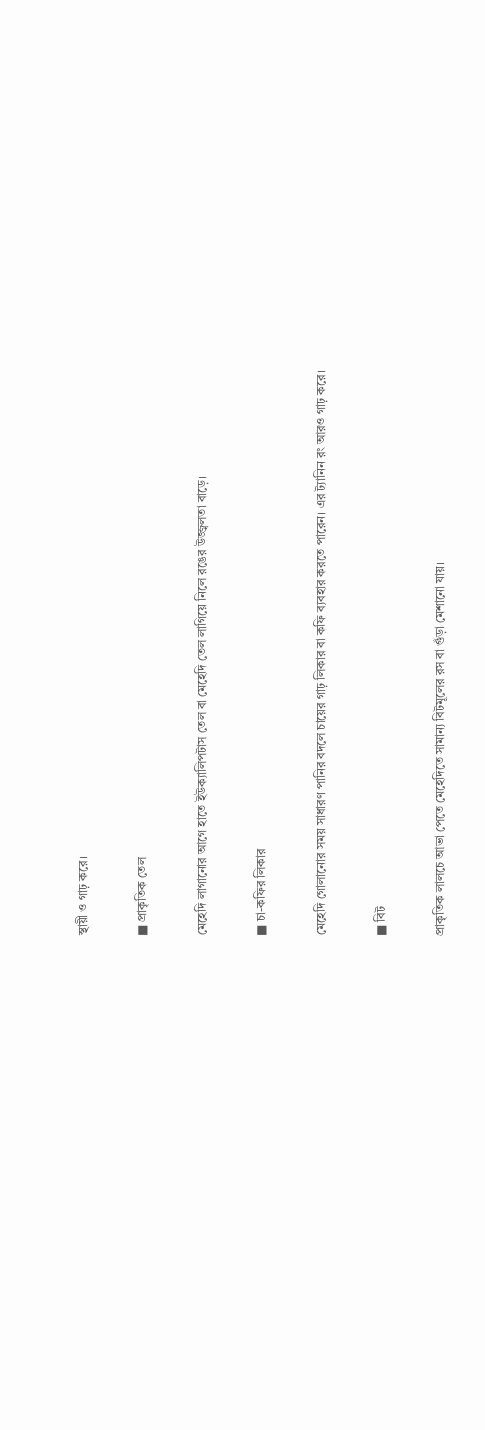স্থায়ী ও গাঢ় করে।

■ প্রাকৃতিক তেল

মেহেদি লাগানোর আগে হাতে ইউক্যালিপটাস তেল বা মেহেদি তেল লাগিয়ে নিলে রঙের উজ্জ্বলতা বাড়ে।

■ চা-কফির লিকার

মেহেদি গোলানোর সময় সাধারণ পানির বদলে চায়ের গাঢ় লিকার বা কফি ব্যবহার করতে পারেন। এর ট্যানিন রং আরও গাঢ় করে।

■ বিট

প্রাকৃতিক লালচে আভা পেতে মেহেদিতে সামান্য বিটমূলের রস বা গুঁড়া মেশানো যায়।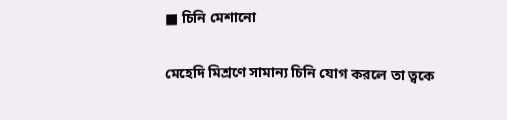■ চিনি মেশানো

মেহেদি মিশ্রণে সামান্য চিনি যোগ করলে তা ত্বকে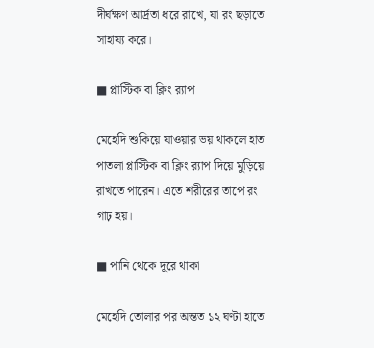দীর্ঘক্ষণ আর্দ্রতা ধরে রাখে, যা রং ছড়াতে সাহায্য করে।

■ প্লাস্টিক বা ক্লিং র‍্যাপ

মেহেদি শুকিয়ে যাওয়ার ভয় থাকলে হাত পাতলা প্লাস্টিক বা ক্লিং র‍্যাপ দিয়ে মুড়িয়ে রাখতে পারেন। এতে শরীরের তাপে রং গাঢ় হয়।

■ পানি থেকে দূরে থাকা

মেহেদি তোলার পর অন্তত ১২ ঘণ্টা হাতে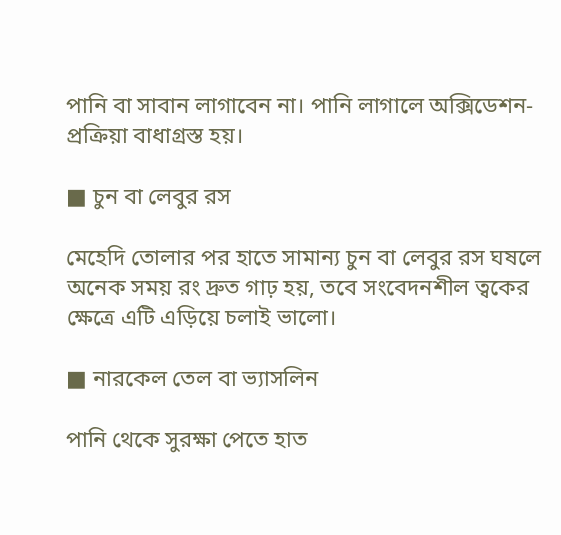পানি বা সাবান লাগাবেন না। পানি লাগালে অক্সিডেশন-প্রক্রিয়া বাধাগ্রস্ত হয়।

■ চুন বা লেবুর রস

মেহেদি তোলার পর হাতে সামান্য চুন বা লেবুর রস ঘষলে অনেক সময় রং দ্রুত গাঢ় হয়, তবে সংবেদনশীল ত্বকের ক্ষেত্রে এটি এড়িয়ে চলাই ভালো।

■ নারকেল তেল বা ভ্যাসলিন

পানি থেকে সুরক্ষা পেতে হাত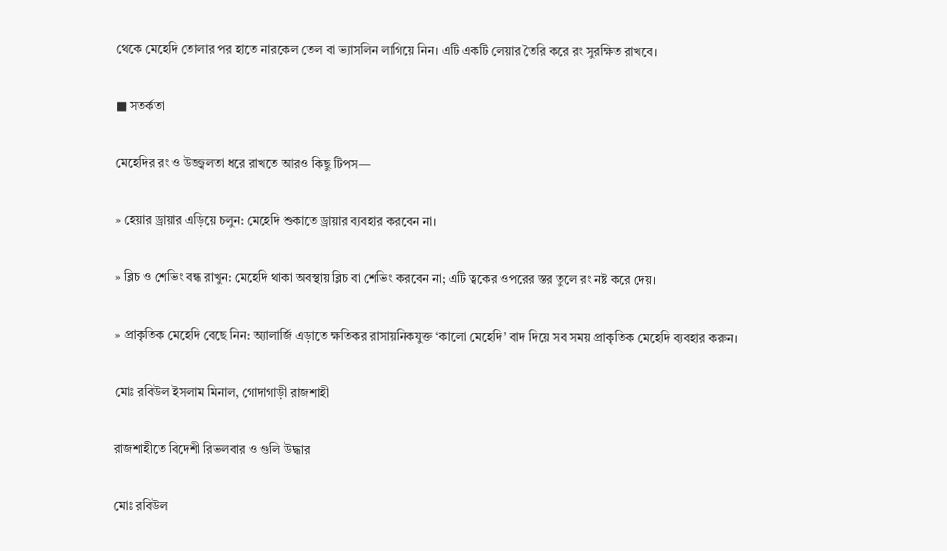থেকে মেহেদি তোলার পর হাতে নারকেল তেল বা ভ্যাসলিন লাগিয়ে নিন। এটি একটি লেয়ার তৈরি করে রং সুরক্ষিত রাখবে।

■ সতর্কতা

মেহেদির রং ও উজ্জ্বলতা ধরে রাখতে আরও কিছু টিপস—

» হেয়ার ড্রায়ার এড়িয়ে চলুন: মেহেদি শুকাতে ড্রায়ার ব্যবহার করবেন না।

» ব্লিচ ও শেভিং বন্ধ রাখুন: মেহেদি থাকা অবস্থায় ব্লিচ বা শেভিং করবেন না; এটি ত্বকের ওপরের স্তর তুলে রং নষ্ট করে দেয়।

» প্রাকৃতিক মেহেদি বেছে নিন: অ্যালার্জি এড়াতে ক্ষতিকর রাসায়নিকযুক্ত ‘কালো মেহেদি’ বাদ দিয়ে সব সময় প্রাকৃতিক মেহেদি ব্যবহার করুন।

মোঃ রবিউল ইসলাম মিনাল, গোদাগাড়ী রাজশাহী

রাজশাহীতে বিদেশী রিভলবার ও গুলি উদ্ধার

মোঃ রবিউল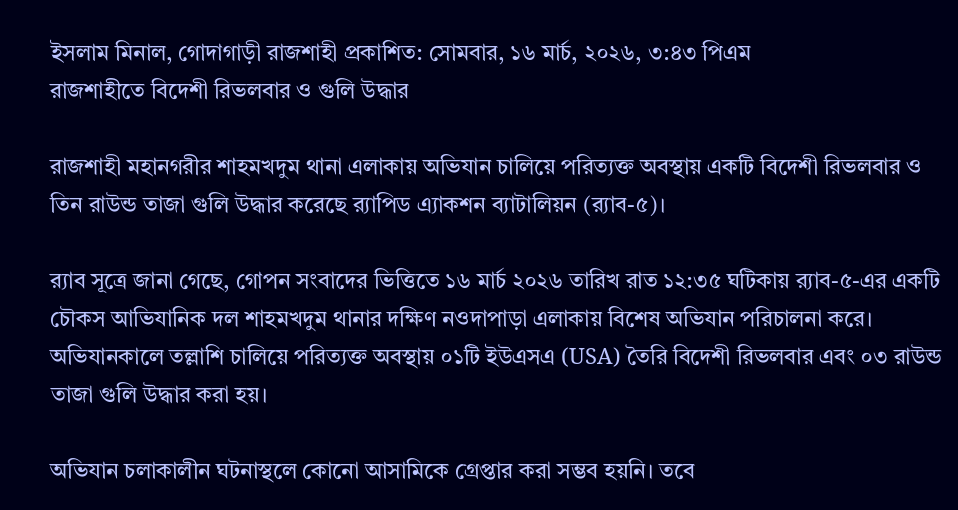ইসলাম মিনাল, গোদাগাড়ী রাজশাহী প্রকাশিত: সোমবার, ১৬ মার্চ, ২০২৬, ৩:৪৩ পিএম
রাজশাহীতে বিদেশী রিভলবার ও গুলি উদ্ধার

রাজশাহী মহানগরীর শাহমখদুম থানা এলাকায় অভিযান চালিয়ে পরিত্যক্ত অবস্থায় একটি বিদেশী রিভলবার ও তিন রাউন্ড তাজা গুলি উদ্ধার করেছে র‍্যাপিড এ্যাকশন ব্যাটালিয়ন (র‍্যাব-৫)।

র‍্যাব সূত্রে জানা গেছে, গোপন সংবাদের ভিত্তিতে ১৬ মার্চ ২০২৬ তারিখ রাত ১২:৩৫ ঘটিকায় র‍্যাব-৫-এর একটি চৌকস আভিযানিক দল শাহমখদুম থানার দক্ষিণ নওদাপাড়া এলাকায় বিশেষ অভিযান পরিচালনা করে। অভিযানকালে তল্লাশি চালিয়ে পরিত্যক্ত অবস্থায় ০১টি ইউএসএ (USA) তৈরি বিদেশী রিভলবার এবং ০৩ রাউন্ড তাজা গুলি উদ্ধার করা হয়।

অভিযান চলাকালীন ঘটনাস্থলে কোনো আসামিকে গ্রেপ্তার করা সম্ভব হয়নি। তবে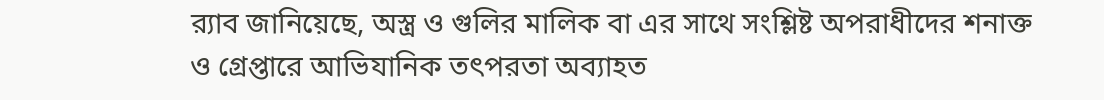র‍্যাব জানিয়েছে, অস্ত্র ও গুলির মালিক বা এর সাথে সংশ্লিষ্ট অপরাধীদের শনাক্ত ও গ্রেপ্তারে আভিযানিক তৎপরতা অব্যাহত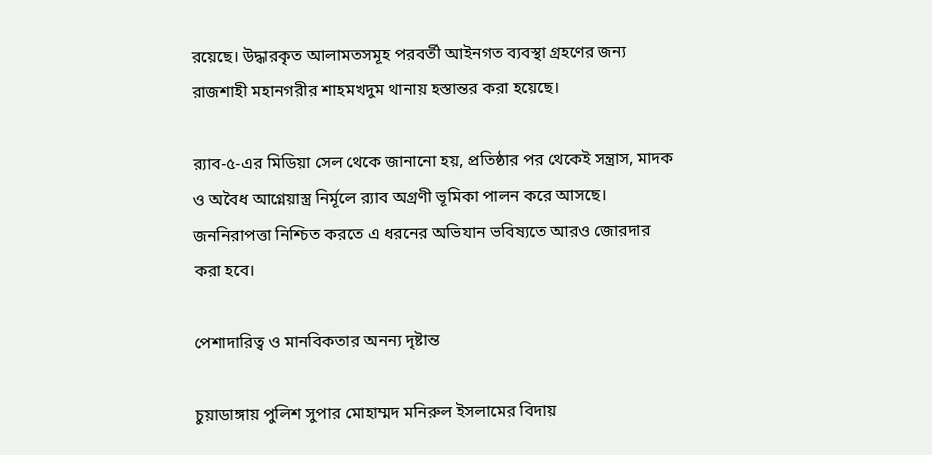রয়েছে। উদ্ধারকৃত আলামতসমূহ পরবর্তী আইনগত ব্যবস্থা গ্রহণের জন্য রাজশাহী মহানগরীর শাহমখদুম থানায় হস্তান্তর করা হয়েছে।

র‍্যাব-৫-এর মিডিয়া সেল থেকে জানানো হয়, প্রতিষ্ঠার পর থেকেই সন্ত্রাস, মাদক ও অবৈধ আগ্নেয়াস্ত্র নির্মূলে র‍্যাব অগ্রণী ভূমিকা পালন করে আসছে। জননিরাপত্তা নিশ্চিত করতে এ ধরনের অভিযান ভবিষ্যতে আরও জোরদার করা হবে।

পেশাদারিত্ব ও মানবিকতার অনন্য দৃষ্টান্ত

চুয়াডাঙ্গায় পুলিশ সুপার মোহাম্মদ মনিরুল ইসলামের বিদায়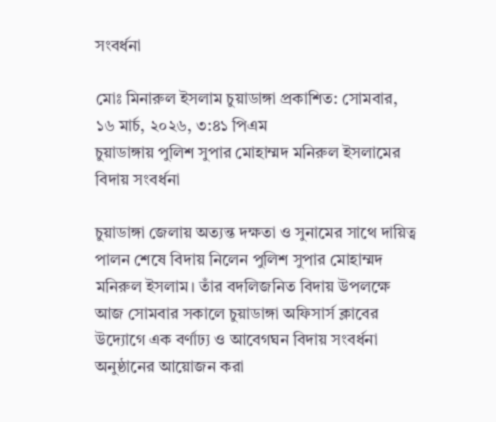সংবর্ধনা

মোঃ মিনারুল ইসলাম চুয়াডাঙ্গা প্রকাশিত: সোমবার, ১৬ মার্চ, ২০২৬, ৩:৪১ পিএম
চুয়াডাঙ্গায় পুলিশ সুপার মোহাম্মদ মনিরুল ইসলামের বিদায় সংবর্ধনা

চুয়াডাঙ্গা জেলায় অত্যন্ত দক্ষতা ও সুনামের সাথে দায়িত্ব পালন শেষে বিদায় নিলেন পুলিশ সুপার মোহাম্মদ মনিরুল ইসলাম। তাঁর বদলিজনিত বিদায় উপলক্ষে আজ সোমবার সকালে চুয়াডাঙ্গা অফিসার্স ক্লাবের উদ্যোগে এক বর্ণাঢ্য ও আবেগঘন বিদায় সংবর্ধনা অনুষ্ঠানের আয়োজন করা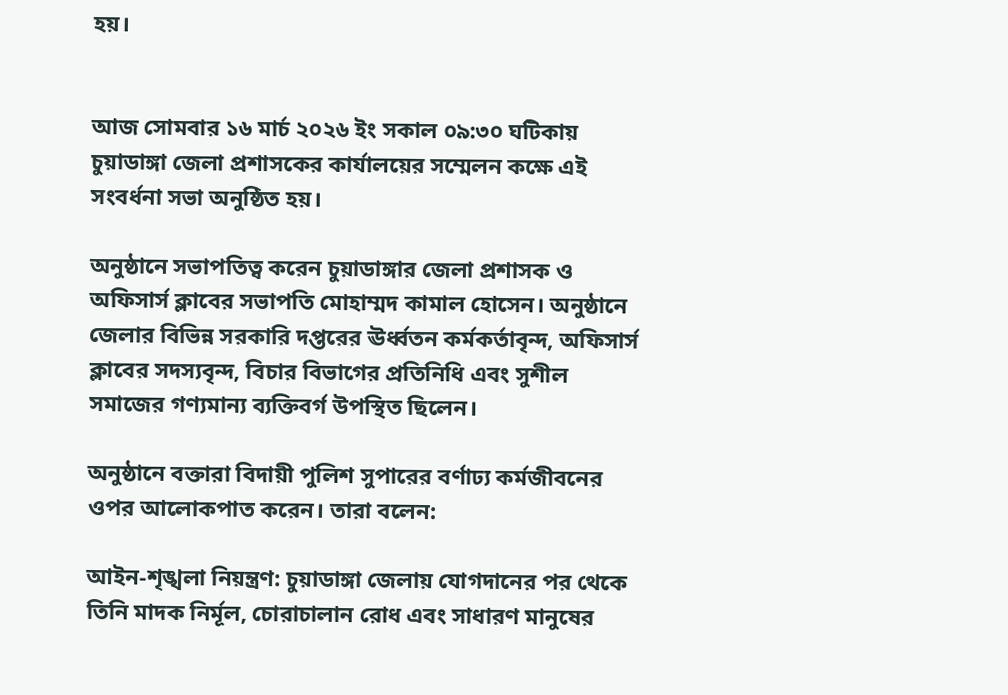হয়।


আজ সোমবার ১৬ মার্চ ২০২৬ ইং সকাল ০৯:৩০ ঘটিকায় চুয়াডাঙ্গা জেলা প্রশাসকের কার্যালয়ের সম্মেলন কক্ষে এই সংবর্ধনা সভা অনুষ্ঠিত হয়।

অনুষ্ঠানে সভাপতিত্ব করেন চুয়াডাঙ্গার জেলা প্রশাসক ও অফিসার্স ক্লাবের সভাপতি মোহাম্মদ কামাল হোসেন। অনুষ্ঠানে জেলার বিভিন্ন সরকারি দপ্তরের ঊর্ধ্বতন কর্মকর্তাবৃন্দ, অফিসার্স ক্লাবের সদস্যবৃন্দ, বিচার বিভাগের প্রতিনিধি এবং সুশীল সমাজের গণ্যমান্য ব্যক্তিবর্গ উপস্থিত ছিলেন।

অনুষ্ঠানে বক্তারা বিদায়ী পুলিশ সুপারের বর্ণাঢ্য কর্মজীবনের ওপর আলোকপাত করেন। তারা বলেন:

আইন-শৃঙ্খলা নিয়ন্ত্রণ: চুয়াডাঙ্গা জেলায় যোগদানের পর থেকে তিনি মাদক নির্মূল, চোরাচালান রোধ এবং সাধারণ মানুষের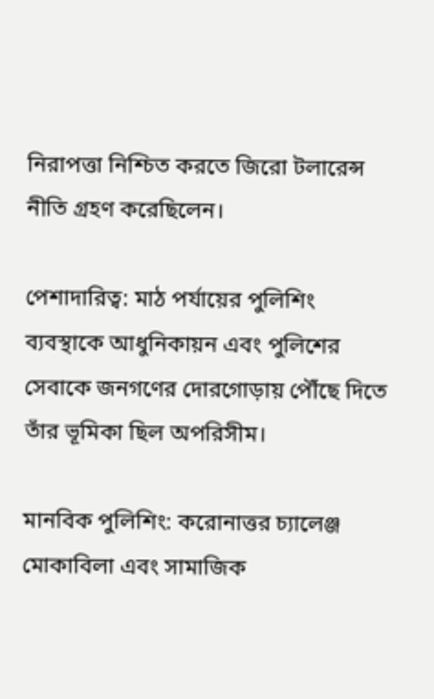নিরাপত্তা নিশ্চিত করতে জিরো টলারেন্স নীতি গ্রহণ করেছিলেন।

পেশাদারিত্ব: মাঠ পর্যায়ের পুলিশিং ব্যবস্থাকে আধুনিকায়ন এবং পুলিশের সেবাকে জনগণের দোরগোড়ায় পৌঁছে দিতে তাঁর ভূমিকা ছিল অপরিসীম।

মানবিক পুলিশিং: করোনাত্তর চ্যালেঞ্জ মোকাবিলা এবং সামাজিক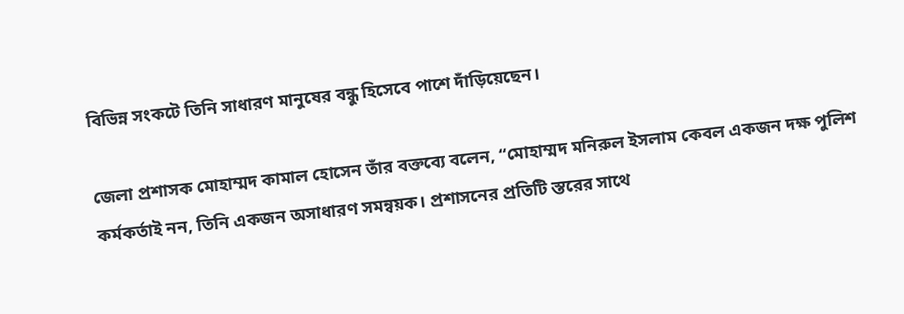বিভিন্ন সংকটে তিনি সাধারণ মানুষের বন্ধু হিসেবে পাশে দাঁড়িয়েছেন।

জেলা প্রশাসক মোহাম্মদ কামাল হোসেন তাঁর বক্তব্যে বলেন, “মোহাম্মদ মনিরুল ইসলাম কেবল একজন দক্ষ পুলিশ কর্মকর্তাই নন, তিনি একজন অসাধারণ সমন্বয়ক। প্রশাসনের প্রতিটি স্তরের সাথে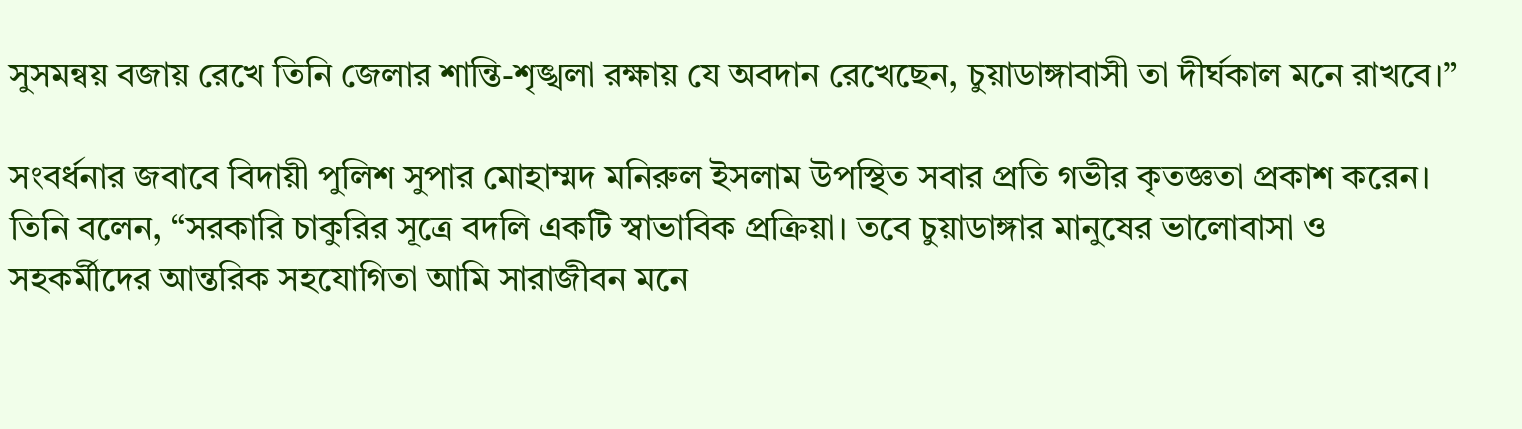সুসমন্বয় বজায় রেখে তিনি জেলার শান্তি-শৃঙ্খলা রক্ষায় যে অবদান রেখেছেন, চুয়াডাঙ্গাবাসী তা দীর্ঘকাল মনে রাখবে।”

সংবর্ধনার জবাবে বিদায়ী পুলিশ সুপার মোহাম্মদ মনিরুল ইসলাম উপস্থিত সবার প্রতি গভীর কৃতজ্ঞতা প্রকাশ করেন। তিনি বলেন, “সরকারি চাকুরির সূত্রে বদলি একটি স্বাভাবিক প্রক্রিয়া। তবে চুয়াডাঙ্গার মানুষের ভালোবাসা ও সহকর্মীদের আন্তরিক সহযোগিতা আমি সারাজীবন মনে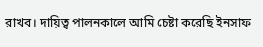রাখব। দায়িত্ব পালনকালে আমি চেষ্টা করেছি ইনসাফ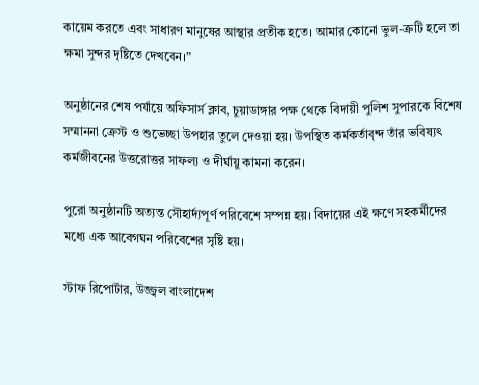কায়েম করতে এবং সাধারণ মানুষের আস্থার প্রতীক হতে। আমার কোনো ভুল-ত্রুটি হলে তা ক্ষমা সুন্দর দৃষ্টিতে দেখবেন।”

অনুষ্ঠানের শেষ পর্যায়ে অফিসার্স ক্লাব, চুয়াডাঙ্গার পক্ষ থেকে বিদায়ী পুলিশ সুপারকে বিশেষ সম্মাননা ক্রেস্ট ও শুভেচ্ছা উপহার তুলে দেওয়া হয়। উপস্থিত কর্মকর্তাবৃন্দ তাঁর ভবিষ্যৎ কর্মজীবনের উত্তরোত্তর সাফল্য ও দীর্ঘায়ু কামনা করেন।

পুরো অনুষ্ঠানটি অত্যন্ত সৌহার্দ্যপূর্ণ পরিবেশে সম্পন্ন হয়। বিদায়ের এই ক্ষণে সহকর্মীদের মধ্যে এক আবেগঘন পরিবেশের সৃষ্টি হয়।

স্টাফ রিপোর্টার, উজ্জ্বল বাংলাদেশ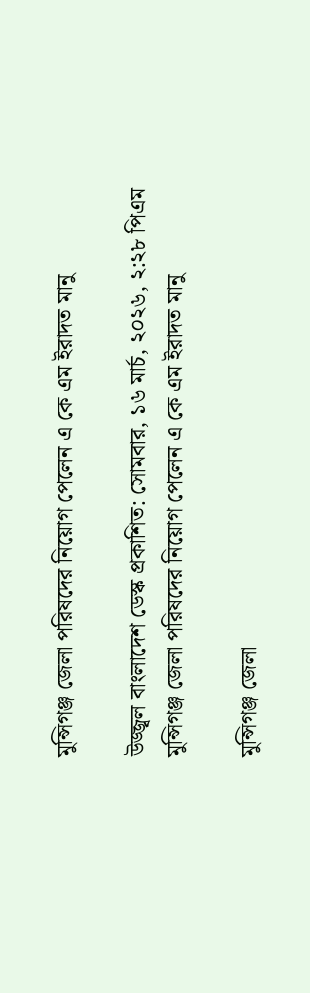মুন্সিগঞ্জ জেলা পরিষদের নিয়োগ পেলেন এ কে এম ইরাদত মানু

উজ্জ্বল বাংলাদেশ ডেস্ক প্রকাশিত: সোমবার, ১৬ মার্চ, ২০২৬, ২:২৮ পিএম
মুন্সিগঞ্জ জেলা পরিষদের নিয়োগ পেলেন এ কে এম ইরাদত মানু

মুন্সিগঞ্জ জেলা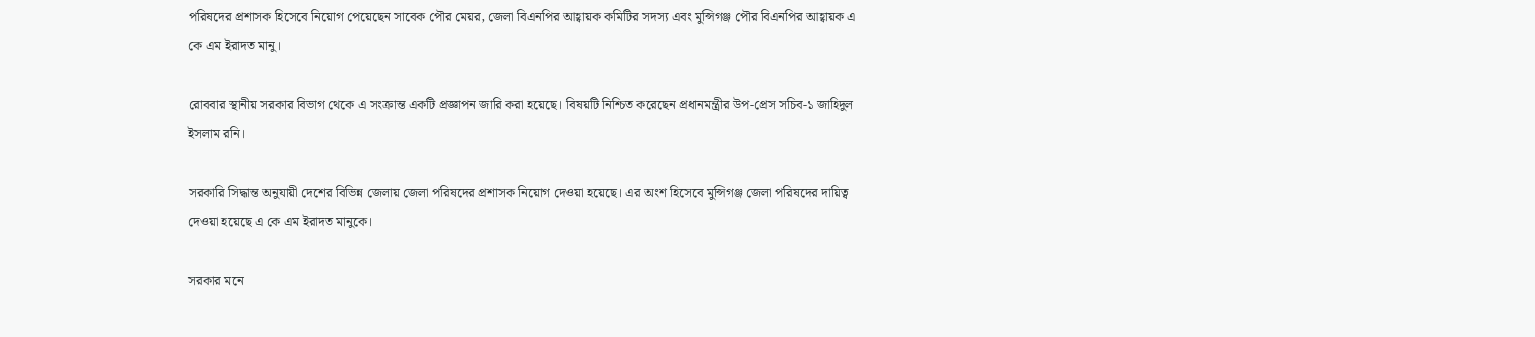পরিষদের প্রশাসক হিসেবে নিয়োগ পেয়েছেন সাবেক পৌর মেয়র, জেলা বিএনপির আহ্বায়ক কমিটির সদস্য এবং মুন্সিগঞ্জ পৌর বিএনপির আহ্বায়ক এ কে এম ইরাদত মানু।

রোববার স্থানীয় সরকার বিভাগ থেকে এ সংক্রান্ত একটি প্রজ্ঞাপন জারি করা হয়েছে। বিষয়টি নিশ্চিত করেছেন প্রধানমন্ত্রীর উপ-প্রেস সচিব-১ জাহিদুল ইসলাম রনি।

সরকারি সিদ্ধান্ত অনুযায়ী দেশের বিভিন্ন জেলায় জেলা পরিষদের প্রশাসক নিয়োগ দেওয়া হয়েছে। এর অংশ হিসেবে মুন্সিগঞ্জ জেলা পরিষদের দায়িত্ব দেওয়া হয়েছে এ কে এম ইরাদত মানুকে।

সরকার মনে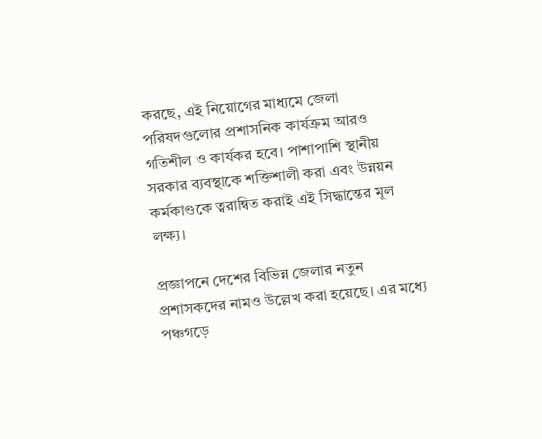করছে, এই নিয়োগের মাধ্যমে জেলা পরিষদগুলোর প্রশাসনিক কার্যক্রম আরও গতিশীল ও কার্যকর হবে। পাশাপাশি স্থানীয় সরকার ব্যবস্থাকে শক্তিশালী করা এবং উন্নয়ন কর্মকাণ্ডকে ত্বরান্বিত করাই এই সিদ্ধান্তের মূল লক্ষ্য।

প্রজ্ঞাপনে দেশের বিভিন্ন জেলার নতুন প্রশাসকদের নামও উল্লেখ করা হয়েছে। এর মধ্যে পঞ্চগড়ে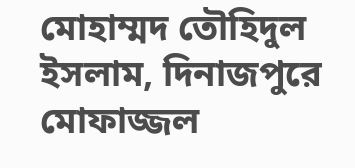মোহাম্মদ তৌহিদুল ইসলাম, দিনাজপুরে মোফাজ্জল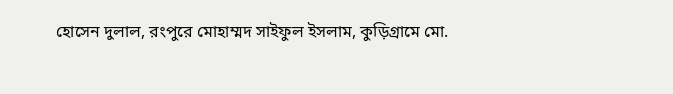হোসেন দুলাল, রংপুরে মোহাম্মদ সাইফুল ইসলাম, কুড়িগ্রামে মো.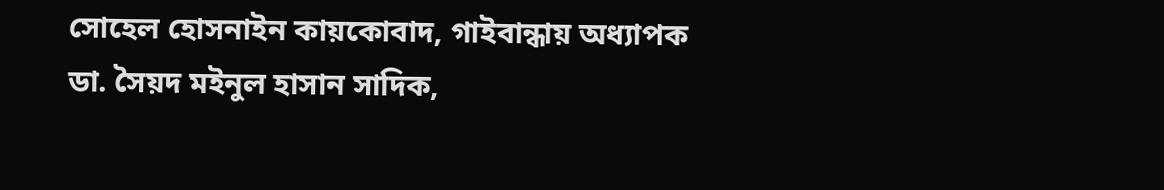সোহেল হোসনাইন কায়কোবাদ, গাইবান্ধায় অধ্যাপক ডা. সৈয়দ মইনুল হাসান সাদিক,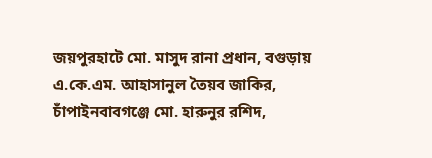জয়পুরহাটে মো. মাসুদ রানা প্রধান, বগুড়ায় এ.কে.এম. আহাসানুল তৈয়ব জাকির, চাঁপাইনবাবগঞ্জে মো. হারুনুর রশিদ,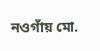নওগাঁয় মো.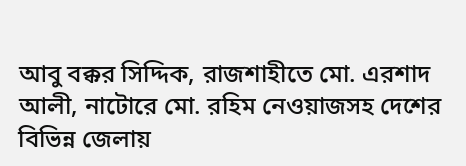আবু বক্কর সিদ্দিক, রাজশাহীতে মো. এরশাদ আলী, নাটোরে মো. রহিম নেওয়াজসহ দেশের বিভিন্ন জেলায়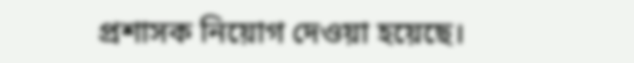প্রশাসক নিয়োগ দেওয়া হয়েছে।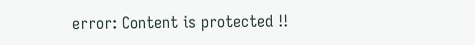error: Content is protected !!